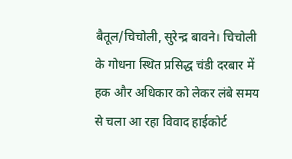बैतूल/चिचोली, सुरेन्द्र बावने। चिचोली के गोधना स्थित प्रसिद्ध चंडी दरबार में हक और अधिकार को लेकर लंबे समय से चला आ रहा विवाद हाईकोर्ट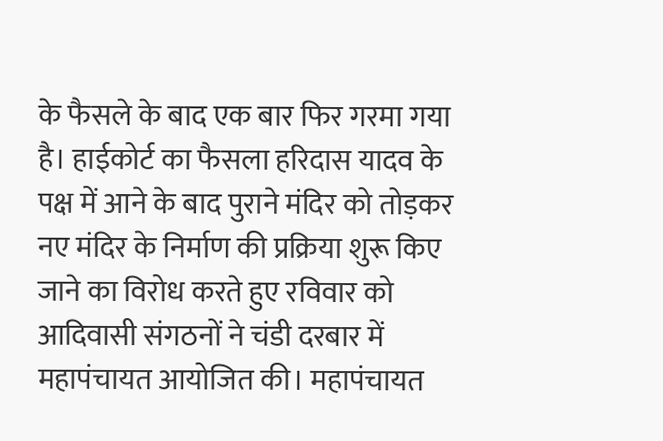के फैसले के बाद एक बार फिर गरमा गया है। हाईकोर्ट का फैसला हरिदास यादव के पक्ष में आने के बाद पुराने मंदिर को तोड़कर नए मंदिर के निर्माण की प्रक्रिया शुरू किए जाने का विरोध करते हुए रविवार को आदिवासी संगठनों ने चंडी दरबार में महापंचायत आयोजित की। महापंचायत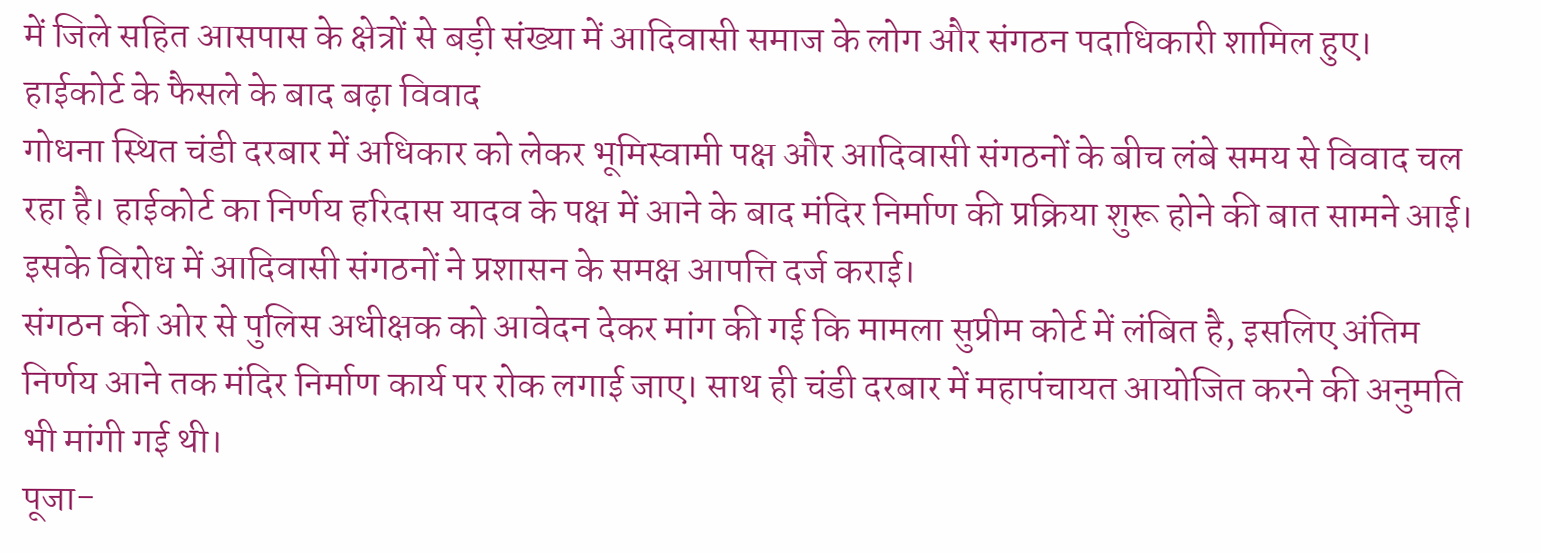में जिले सहित आसपास के क्षेत्रों से बड़ी संख्या में आदिवासी समाज के लोग और संगठन पदाधिकारी शामिल हुए।
हाईकोर्ट के फैसले के बाद बढ़ा विवाद
गोधना स्थित चंडी दरबार में अधिकार को लेकर भूमिस्वामी पक्ष और आदिवासी संगठनों के बीच लंबे समय से विवाद चल रहा है। हाईकोर्ट का निर्णय हरिदास यादव के पक्ष में आने के बाद मंदिर निर्माण की प्रक्रिया शुरू होने की बात सामने आई। इसके विरोध में आदिवासी संगठनों ने प्रशासन के समक्ष आपत्ति दर्ज कराई।
संगठन की ओर से पुलिस अधीक्षक को आवेदन देकर मांग की गई कि मामला सुप्रीम कोर्ट में लंबित है, इसलिए अंतिम निर्णय आने तक मंदिर निर्माण कार्य पर रोक लगाई जाए। साथ ही चंडी दरबार में महापंचायत आयोजित करने की अनुमति भी मांगी गई थी।
पूजा-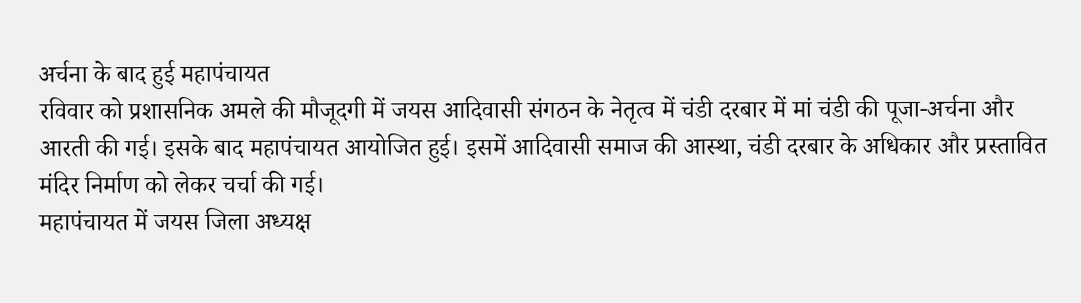अर्चना के बाद हुई महापंचायत
रविवार को प्रशासनिक अमले की मौजूदगी में जयस आदिवासी संगठन के नेतृत्व में चंडी दरबार में मां चंडी की पूजा-अर्चना और आरती की गई। इसके बाद महापंचायत आयोजित हुई। इसमें आदिवासी समाज की आस्था, चंडी दरबार के अधिकार और प्रस्तावित मंदिर निर्माण को लेकर चर्चा की गई।
महापंचायत में जयस जिला अध्यक्ष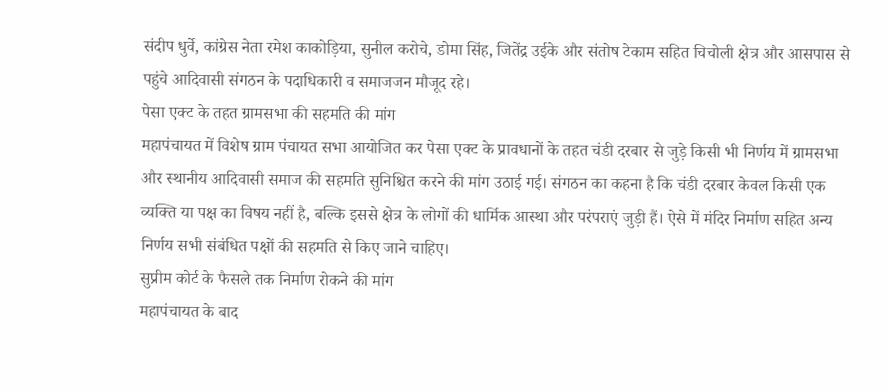संदीप धुर्वे, कांग्रेस नेता रमेश काकोड़िया, सुनील करोचे, डोमा सिंह, जितेंद्र उईके और संतोष टेकाम सहित चिचोली क्षेत्र और आसपास से पहुंचे आदिवासी संगठन के पदाधिकारी व समाजजन मौजूद रहे।
पेसा एक्ट के तहत ग्रामसभा की सहमति की मांग
महापंचायत में विशेष ग्राम पंचायत सभा आयोजित कर पेसा एक्ट के प्रावधानों के तहत चंडी दरबार से जुड़े किसी भी निर्णय में ग्रामसभा और स्थानीय आदिवासी समाज की सहमति सुनिश्चित करने की मांग उठाई गई। संगठन का कहना है कि चंडी दरबार केवल किसी एक व्यक्ति या पक्ष का विषय नहीं है, बल्कि इससे क्षेत्र के लोगों की धार्मिक आस्था और परंपराएं जुड़ी हैं। ऐसे में मंदिर निर्माण सहित अन्य निर्णय सभी संबंधित पक्षों की सहमति से किए जाने चाहिए।
सुप्रीम कोर्ट के फैसले तक निर्माण रोकने की मांग
महापंचायत के बाद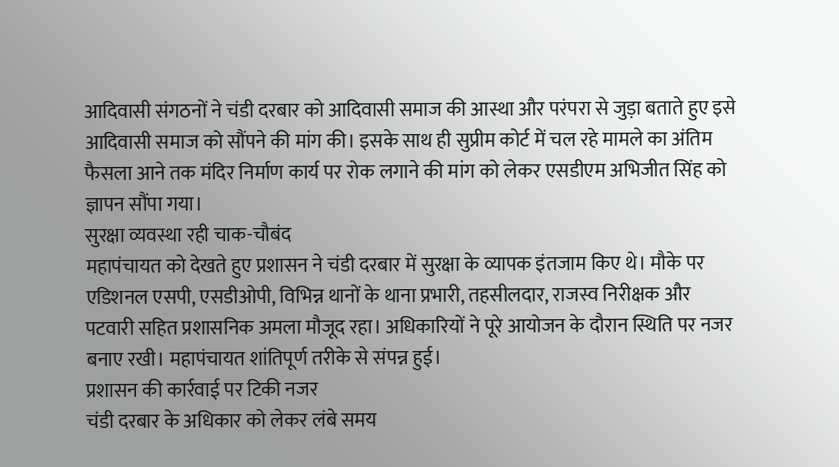आदिवासी संगठनों ने चंडी दरबार को आदिवासी समाज की आस्था और परंपरा से जुड़ा बताते हुए इसे आदिवासी समाज को सौंपने की मांग की। इसके साथ ही सुप्रीम कोर्ट में चल रहे मामले का अंतिम फैसला आने तक मंदिर निर्माण कार्य पर रोक लगाने की मांग को लेकर एसडीएम अभिजीत सिंह को ज्ञापन सौंपा गया।
सुरक्षा व्यवस्था रही चाक-चौबंद
महापंचायत को देखते हुए प्रशासन ने चंडी दरबार में सुरक्षा के व्यापक इंतजाम किए थे। मौके पर एडिशनल एसपी, एसडीओपी, विभिन्न थानों के थाना प्रभारी, तहसीलदार, राजस्व निरीक्षक और पटवारी सहित प्रशासनिक अमला मौजूद रहा। अधिकारियों ने पूरे आयोजन के दौरान स्थिति पर नजर बनाए रखी। महापंचायत शांतिपूर्ण तरीके से संपन्न हुई।
प्रशासन की कार्रवाई पर टिकी नजर
चंडी दरबार के अधिकार को लेकर लंबे समय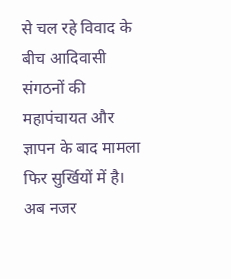से चल रहे विवाद के बीच आदिवासी संगठनों की महापंचायत और ज्ञापन के बाद मामला फिर सुर्खियों में है। अब नजर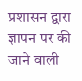प्रशासन द्वारा ज्ञापन पर की जाने वाली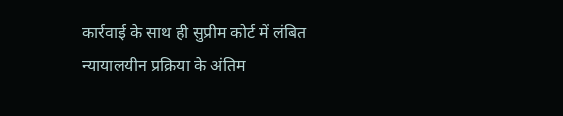कार्रवाई के साथ ही सुप्रीम कोर्ट में लंबित न्यायालयीन प्रक्रिया के अंतिम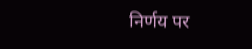निर्णय पर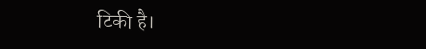टिकी है।